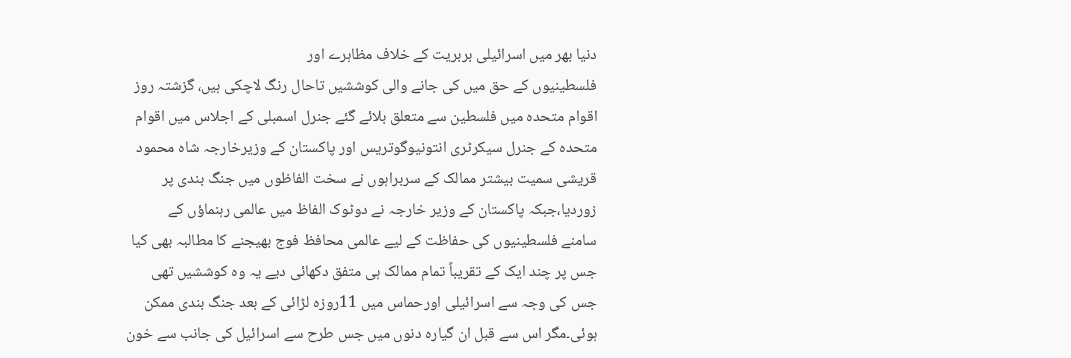دنیا بھر میں اسرائیلی بربریت کے خلاف مظاہرے اور
فلسطینیوں کے حق میں کی جانے والی کوششیں تاحال رنگ لاچکی ہیں، گزشتہ روز
اقوام متحدہ میں فلسطین سے متعلق بلائے گئے جنرل اسمبلی کے اجلاس میں اقوام
متحدہ کے جنرل سیکرٹری انتونیوگوتریس اور پاکستان کے وزیرخارجہ شاہ محمود
قریشی سمیت بیشتر ممالک کے سربراہوں نے سخت الفاظوں میں جنگ بندی پر
زوردیا،جبکہ پاکستان کے وزیر خارجہ نے دوٹوک الفاظ میں عالمی رہنماؤں کے
سامنے فلسطینیوں کی حفاظت کے لیے عالمی محافظ فوج بھیجنے کا مطالبہ بھی کیا
جس پر چند ایک کے تقریباً تمام ممالک ہی متفق دکھائی دیے یہ وہ کوششیں تھی
جس کی وجہ سے اسرائیلی اورحماس میں 11روزہ لڑائی کے بعد جنگ بندی ممکن
ہوئی۔مگر اس سے قبل ان گیارہ دنوں میں جس طرح سے اسرائیل کی جانب سے خون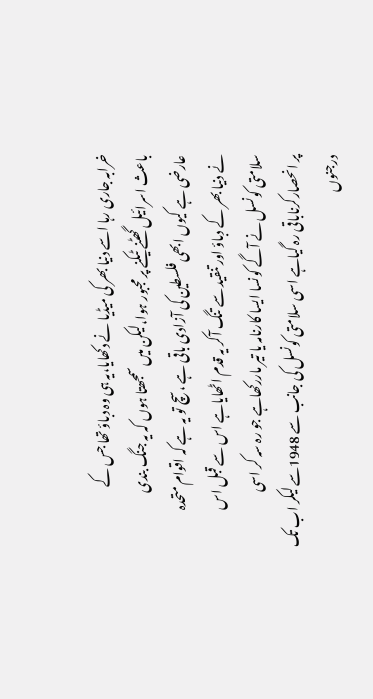خرابہ جاری رہا اسے دنیا بھر کی میڈیا نے دکھایا،یہ ہی وہ دباؤ تھا جس کے
باعث اسرائیل گھٹنے ٹیکنے پر مجبور ہوا،لیکن میں سمجھتا ہوں کہ یہ جنگ بندی
عارضی ہے کیوں ابھی فلسطین کی آزادی باقی ہے ،سچ تو یہ ہے کہ اقوام متحدہ
نے دنیا بھر کے دباؤ اور تنقید سے تنگ آکر یہ قدم اٹھایاہے اس سے قبل اس
سلامتی کونسل نے آگے کونسا ایسا کارنامہ یا تیر ماررکھاہے جو رہ سہ کر اسی
پر انحصارکرناباقی رہ گیاہے اسی سلامتی کونسل کی جانب سے 1948سے لیکر اب تک
درجنوں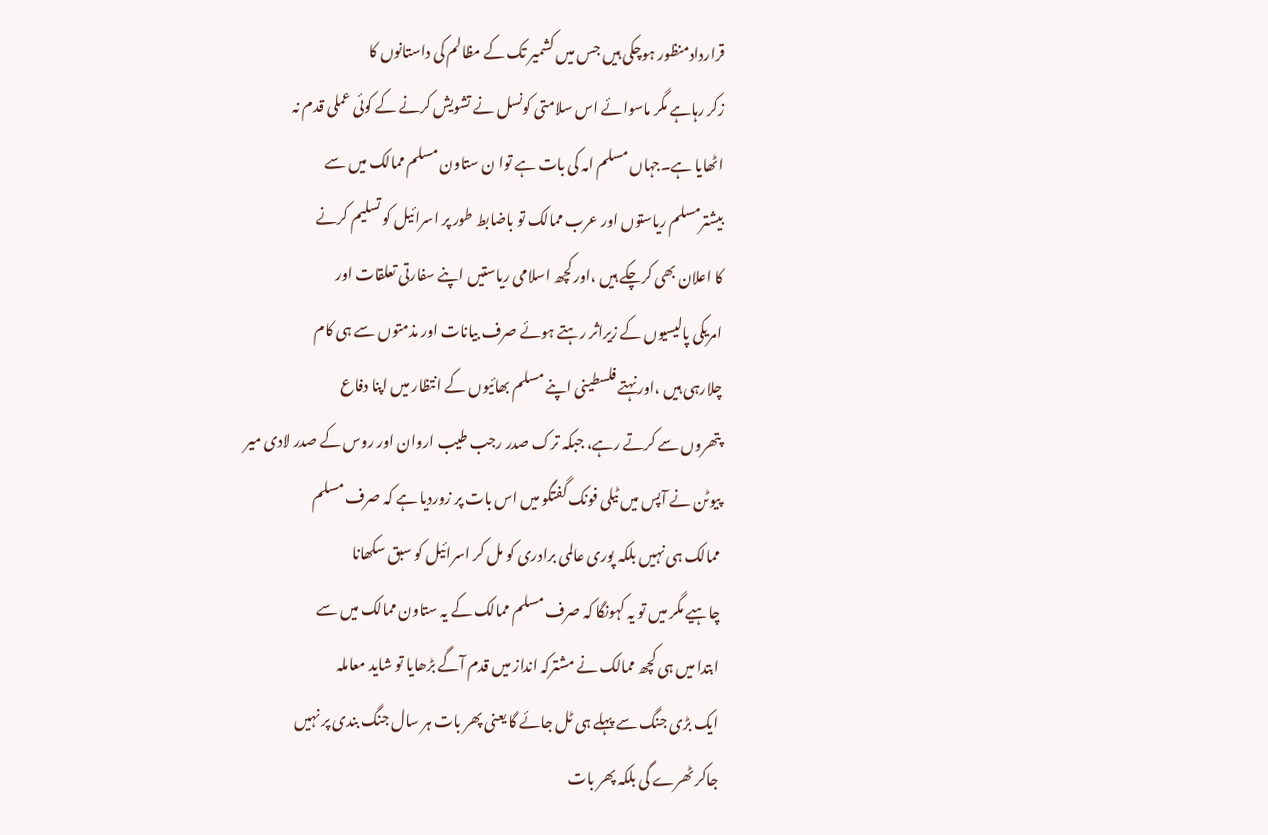قراردادمنظور ہوچکی ہیں جس میں کشمیر تک کے مظالم کی داستانوں کا
زکر رہاہے مگر ماسوائے اس سلامتی کونسل نے تشویش کرنے کے کوئی عملی قدم نہ
اٹھایا ہے۔جہاں مسلم امہ کی بات ہے توا ن ستاون مسلم ممالک میں سے
بیشترمسلم ریاستوں اور عرب ممالک تو باضابط طور پر اسرائیل کو تسلیم کرنے
کا اعلان بھی کرچکے ہیں ،اور کچھ اسلامی ریاستیں اپنے سفارتی تعلقات اور
امریکی پالیسیوں کے زیراثر رہتے ہوئے صرف بیانات اور مذمتوں سے ہی کام
چلارہی ہیں ،اور نہتے فلسطینی اپنے مسلم بھائیوں کے انتظار میں اپنا دفاع
پتھروں سے کرتے رہے، جبکہ ترک صدر رجب طیب اروان اور روس کے صدر لادی میر
پیوٹن نے آپس میں ٹیلی فونک گفتگو میں اس بات پر زوردیا ہے کہ صرف مسلم
ممالک ہی نہیں بلکہ پوری عالمی برادری کو مل کر اسرائیل کو سبق سکھانا
چاہیے مگر میں تو یہ کہونگا کہ صرف مسلم ممالک کے یہ ستاون ممالک میں سے
ابتدا میں ہی کچھ ممالک نے مشترکہ انداز میں قدم آگے بڑھایا تو شاید معاملہ
ایک بڑی جنگ سے پہلے ہی ٹل جائے گا یعنی پھر بات ہر سال جنگ بندی پر نہیں
جاکر ٹھرے گی بلکہ پھر بات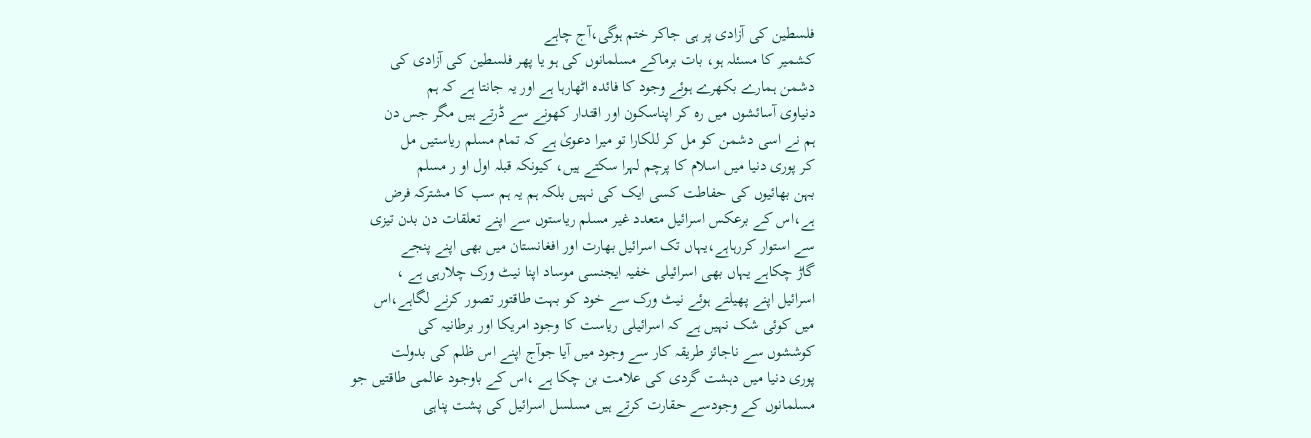فلسطین کی آزادی پر ہی جاکر ختم ہوگی،آج چاہے
کشمیر کا مسئلہ ہو، بات برماکے مسلمانوں کی ہو یا پھر فلسطین کی آزادی کی
دشمن ہمارے بکھرے ہوئے وجود کا فائدہ اٹھارہا ہے اور یہ جانتا ہے کہ ہم
دنیاوی آسائشوں میں رہ کر اپناسکون اور اقتدار کھونے سے ڈرتے ہیں مگر جس دن
ہم نے اسی دشمن کو مل کر للکارا تو میرا دعویٰ ہے کہ تمام مسلم ریاستیں مل
کر پوری دنیا میں اسلام کا پرچم لہرا سکتے ہیں، کیونکہ قبلہ اول او ر مسلم
بہن بھائیوں کی حفاطت کسی ایک کی نہیں بلکہ ہم یہ ہم سب کا مشترکہ فرض
ہے،اس کے برعکس اسرائیل متعدد غیر مسلم ریاستوں سے اپنے تعلقات دن بدن تیزی
سے استوار کررہاہے،یہاں تک اسرائیل بھارت اور افغانستان میں بھی اپنے پنجے
گاڑ چکاہے یہاں بھی اسرائیلی خفیہ ایجنسی موساد اپنا نیٹ ورک چلارہی ہے ،
اسرائیل اپنے پھیلتے ہوئے نیٹ ورک سے خود کو بہت طاقتور تصور کرنے لگاہے،اس
میں کوئی شک نہیں ہے کہ اسرائیلی ریاست کا وجود امریکا اور برطانیہ کی
کوششوں سے ناجائز طریقہ کار سے وجود میں آیا جوآج اپنے اس ظلم کی بدولت
پوری دنیا میں دہشت گردی کی علامت بن چکا ہے ،اس کے باوجود عالمی طاقتیں جو
مسلمانوں کے وجودسے حقارت کرتے ہیں مسلسل اسرائیل کی پشت پناہی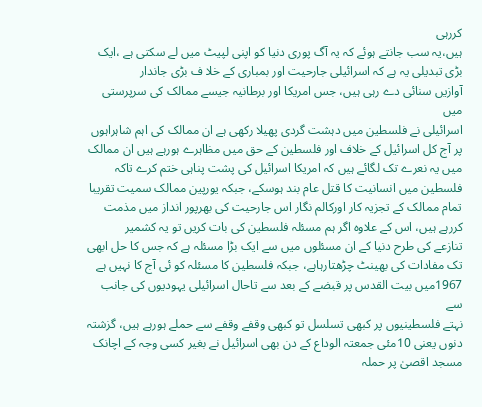کررہی
ہیں،یہ سب جانتے ہوئے کہ یہ آگ پوری دنیا کو اپنی لپیٹ میں لے سکتی ہے ،ایک
بڑی تبدیلی یہ ہے کہ اسرائیلی جارحیت اور بمباری کے خلا ف بڑی جاندار
آوازیں سنائی دے رہی ہیں، جس امریکا اور برطانیہ جیسے ممالک کی سرپرستی میں
اسرائیلی نے فلسطین میں دہشت گردی پھیلا رکھی ہے ان ممالک کی اہم شاہراہوں
پر آج کل اسرائیل کے خلاف اور فلسطین کے حق میں مظاہرے ہورہے ہیں ان ممالک
میں یہ نعرے تک لگائے ہیں کہ امریکا اسرائیل کی پشت پناہی ختم کرے تاکہ
فلسطین میں انسانیت کا قتل عام بند ہوسکے، جبکہ یورپین ممالک سمیت تقریبا
تمام ممالک کے تجزیہ کار اورکالم نگار اس جارحیت کی بھرپور انداز میں مذمت
کررہے ہیں، اس کے علاوہ اگر ہم مسئلہ فلسطین کی بات کریں تو یہ کشمیر
تنازعے کی طرح دنیا کے ان مسئلوں میں سے ایک بڑا مسئلہ ہے کہ جس کا حل ابھی
تک مفادات کی بھینٹ چڑھتارہاہے، جبکہ فلسطین کا مسئلہ کو ئی آج کا نہیں ہے
1967میں بیت القدس پر قبضے کے بعد سے تاحال اسرائیلی یہودیوں کی جانب سے
نہتے فلسطینیوں پر کبھی تسلسل تو کبھی وقفے وقفے سے حملے ہورہے ہیں، گزشتہ
دنوں یعنی 10مئی جمعتہ الوداع کے دن بھی اسرائیل نے بغیر کسی وجہ کے اچانک
مسجد اقصیٰ پر حملہ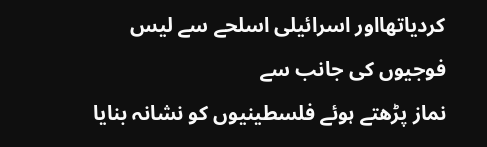کردیاتھااور اسرائیلی اسلحے سے لیس فوجیوں کی جانب سے
نماز پڑھتے ہوئے فلسطینیوں کو نشانہ بنایا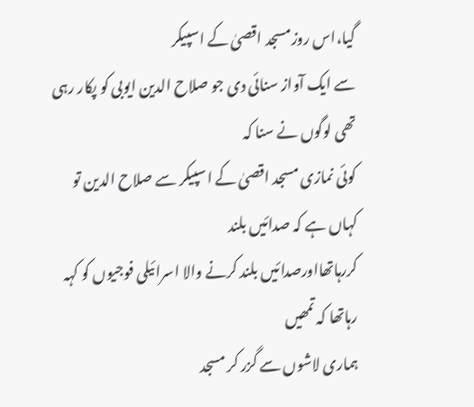گیا،اس روزمسجد اقصیٰ کے اسپیکر
سے ایک آواز سنائی دی جو صلاح الدین ایوبی کو پکار رہی تھی لوگوں نے سنا کہ
کوئی نمازی مسجد اقصیٰ کے اسپیکر سے صلاح الدین تو کہاں ہے کہ صدائیں بلند
کررہاتھااورصدائیں بلند کرنے والا اسرائیلی فوجیوں کو کہہ رہاتھا کہ تمھیں
ہماری لاشوں سے گزر کر مسجد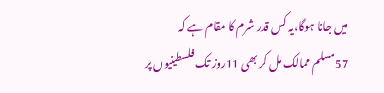میں جانا ہوگا،یہ کس قدر شرم کا مقام ہے کہ
57مسلم ممالک مل کر بھی 11روز تک فلسطینیوں پر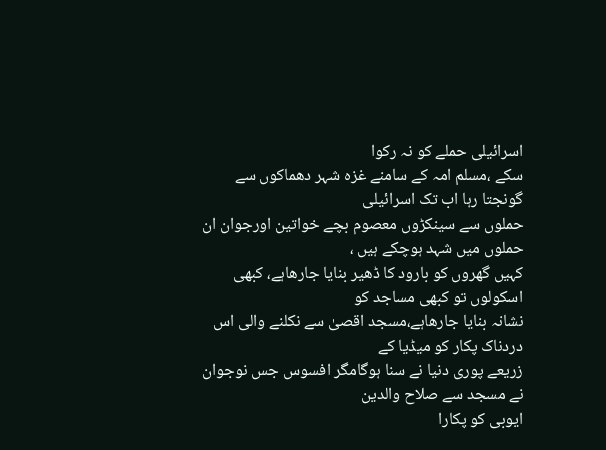اسرائیلی حملے کو نہ رکوا
سکے ،مسلم امہ کے سامنے غزہ شہر دھماکوں سے گونجتا رہا اب تک اسرائیلی
حملوں سے سینکڑوں معصوم بچے خواتین اورجوان ان حملوں میں شہد ہوچکے ہیں ،
کہیں گھروں کو بارود کا ڈھیر بنایا جارھاہے، کبھی اسکولوں تو کبھی مساجد کو
نشانہ بنایا جارھاہے،مسجد اقصیٰ سے نکلنے والی اس دردناک پکار کو میڈیا کے
زریعے پوری دنیا نے سنا ہوگامگر افسوس جس نوجوان نے مسجد سے صلاح والدین
ایوبی کو پکارا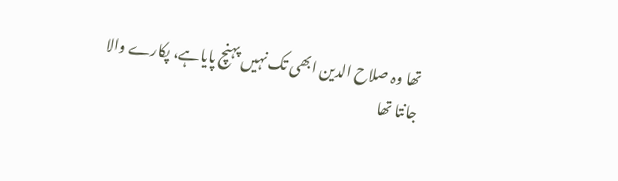تھا وہ صلاح الدین ابھی تک نہیں پہنچ پایاہے، پکارے والا
جانتا تھا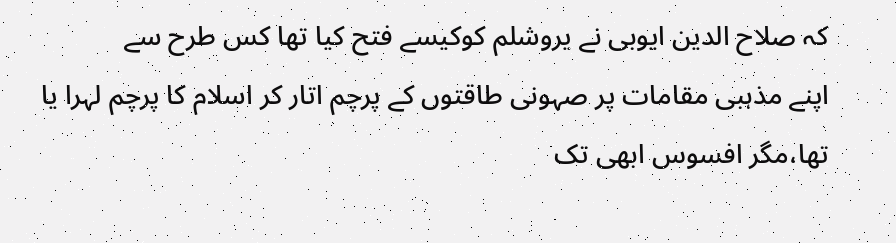کہ صلاح الدین ایوبی نے یروشلم کوکیسے فتح کیا تھا کس طرح سے
اپنے مذہبی مقامات پر صہونی طاقتوں کے پرچم اتار کر اسلام کا پرچم لہرا یا
تھا،مگر افسوس ابھی تک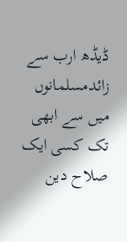ڈیڈھ ارب سے زائدمسلمانوں میں سے ابھی تک کسی ایک
صلاح دین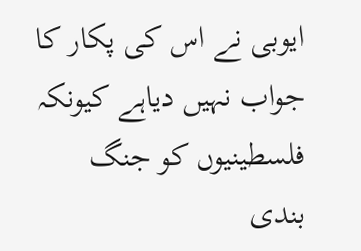ایوبی نے اس کی پکار کا جواب نہیں دیاہے کیونکہ فلسطینیوں کو جنگ
بندی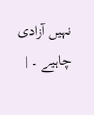نہیں آزادی چاہیے ۔ |